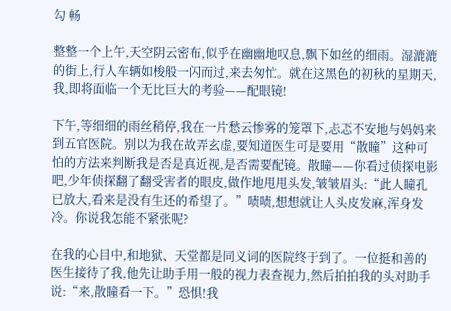勾 畅

整整一个上午,天空阴云密布,似乎在幽幽地叹息,飘下如丝的细雨。湿漉漉的街上,行人车辆如梭般一闪而过,来去匆忙。就在这黑色的初秋的星期天,我,即将面临一个无比巨大的考验——配眼镜!

下午,等细细的雨丝稍停,我在一片愁云惨雾的笼罩下,忐忑不安地与妈妈来到五官医院。别以为我在故弄玄虚,要知道医生可是要用“散瞳”这种可怕的方法来判断我是否是真近视,是否需要配镜。散瞳——你看过侦探电影吧,少年侦探翻了翻受害者的眼皮,做作地甩甩头发,皱皱眉头:“此人瞳孔已放大,看来是没有生还的希望了。”啧啧,想想就让人头皮发麻,浑身发冷。你说我怎能不紧张呢?

在我的心目中,和地狱、天堂都是同义词的医院终于到了。一位挺和善的医生接待了我,他先让助手用一般的视力表查视力,然后拍拍我的头对助手说:“来,散瞳看一下。”恐惧!我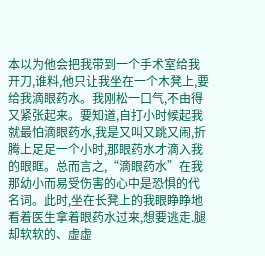本以为他会把我带到一个手术室给我开刀,谁料,他只让我坐在一个木凳上,要给我滴眼药水。我刚松一口气,不由得又紧张起来。要知道,自打小时候起我就最怕滴眼药水,我是又叫又跳又闹,折腾上足足一个小时,那眼药水才滴入我的眼眶。总而言之,“滴眼药水”在我那幼小而易受伤害的心中是恐惧的代名词。此时,坐在长凳上的我眼睁睁地看着医生拿着眼药水过来,想要逃走.腿却软软的、虚虚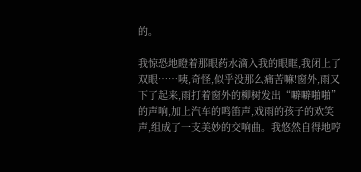的。

我惊恐地瞪着那眼药水滴入我的眼眶,我闭上了双眼……咦,奇怪,似乎没那么痛苦嘛!窗外,雨又下了起来,雨打着窗外的柳树发出“噼噼啪啪”的声响,加上汽车的鸣笛声,戏雨的孩子的欢笑声,组成了一支美妙的交响曲。我悠然自得地哼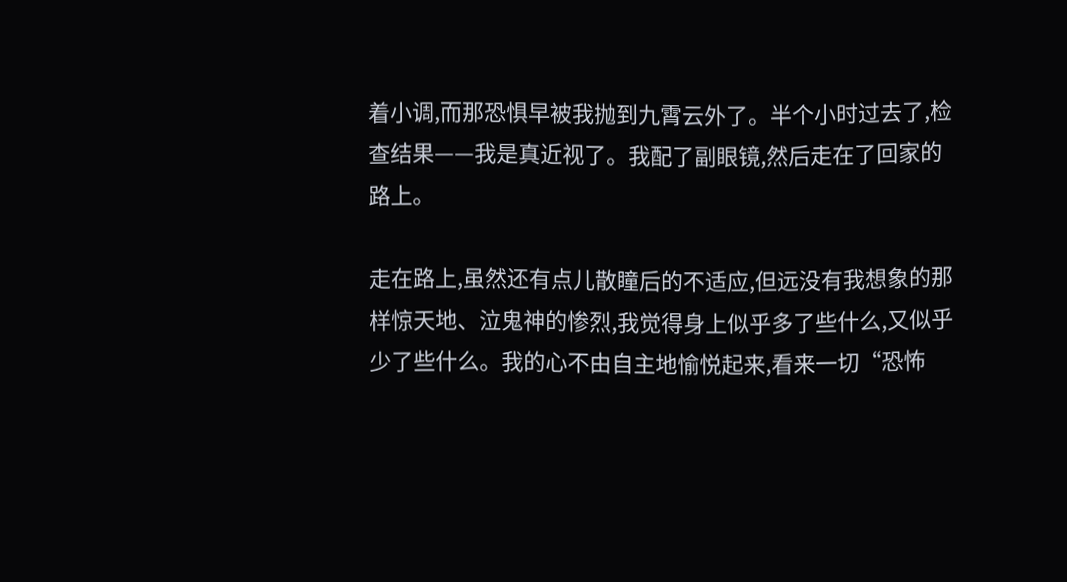着小调,而那恐惧早被我抛到九霄云外了。半个小时过去了,检查结果——我是真近视了。我配了副眼镜,然后走在了回家的路上。

走在路上,虽然还有点儿散瞳后的不适应,但远没有我想象的那样惊天地、泣鬼神的惨烈,我觉得身上似乎多了些什么,又似乎少了些什么。我的心不由自主地愉悦起来,看来一切“恐怖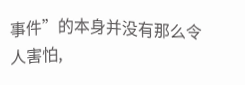事件”的本身并没有那么令人害怕,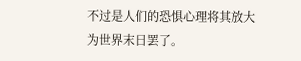不过是人们的恐惧心理将其放大为世界末日罢了。